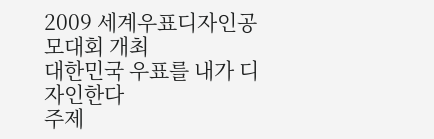2009 세계우표디자인공모대회 개최
대한민국 우표를 내가 디자인한다
주제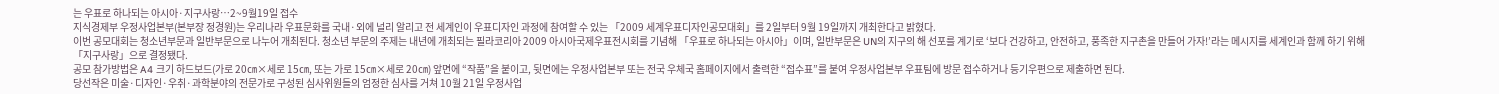는 우표로 하나되는 아시아·지구사랑…2~9월19일 접수
지식경제부 우정사업본부(본부장 정경원)는 우리나라 우표문화를 국내·외에 널리 알리고 전 세계인이 우표디자인 과정에 참여할 수 있는 「2009 세계우표디자인공모대회」를 2일부터 9월 19일까지 개최한다고 밝혔다.
이번 공모대회는 청소년부문과 일반부문으로 나누어 개최된다. 청소년 부문의 주제는 내년에 개최되는 필라코리아 2009 아시아국제우표전시회를 기념해 「우표로 하나되는 아시아」이며, 일반부문은 UN의 지구의 해 선포를 계기로 ‘보다 건강하고, 안전하고, 풍족한 지구촌을 만들어 가자!’라는 메시지를 세계인과 함께 하기 위해 「지구사랑」으로 결정됐다.
공모 참가방법은 A4 크기 하드보드(가로 20㎝×세로 15㎝, 또는 가로 15㎝×세로 20㎝) 앞면에 “작품”을 붙이고, 뒷면에는 우정사업본부 또는 전국 우체국 홈페이지에서 출력한 “접수표”를 붙여 우정사업본부 우표팀에 방문 접수하거나 등기우편으로 제출하면 된다.
당선작은 미술·디자인·우취·과학분야의 전문가로 구성된 심사위원들의 엄정한 심사를 거쳐 10월 21일 우정사업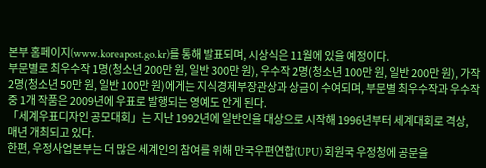본부 홈페이지(www.koreapost.go.kr)를 통해 발표되며, 시상식은 11월에 있을 예정이다.
부문별로 최우수작 1명(청소년 200만 원, 일반 300만 원), 우수작 2명(청소년 100만 원, 일반 200만 원), 가작 2명(청소년 50만 원, 일반 100만 원)에게는 지식경제부장관상과 상금이 수여되며, 부문별 최우수작과 우수작 중 1개 작품은 2009년에 우표로 발행되는 영예도 안게 된다.
「세계우표디자인 공모대회」는 지난 1992년에 일반인을 대상으로 시작해 1996년부터 세계대회로 격상, 매년 개최되고 있다.
한편, 우정사업본부는 더 많은 세계인의 참여를 위해 만국우편연합(UPU) 회원국 우정청에 공문을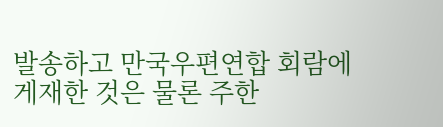발송하고 만국우편연합 회람에 게재한 것은 물론 주한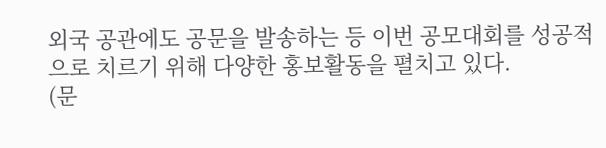외국 공관에도 공문을 발송하는 등 이번 공모대회를 성공적으로 치르기 위해 다양한 홍보활동을 펼치고 있다.
(문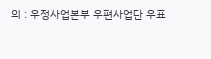의 : 우정사업본부 우편사업단 우표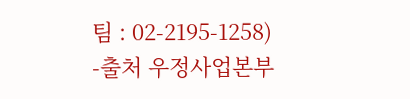팀 : 02-2195-1258)
-출처 우정사업본부